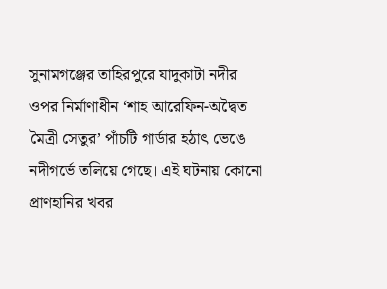সুনামগঞ্জের তাহিরপুরে যাদুকাটা নদীর ওপর নির্মাণাধীন ‘শাহ আরেফিন-অদ্বৈত মৈত্রী সেতুর’ পাঁচটি গার্ডার হঠাৎ ভেঙে নদীগর্ভে তলিয়ে গেছে। এই ঘটনায় কোনো প্রাণহানির খবর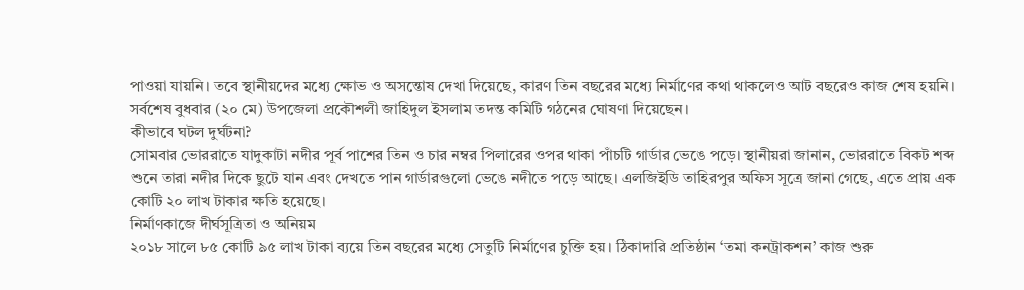পাওয়া যায়নি। তবে স্থানীয়দের মধ্যে ক্ষোভ ও অসন্তোষ দেখা দিয়েছে, কারণ তিন বছরের মধ্যে নির্মাণের কথা থাকলেও আট বছরেও কাজ শেষ হয়নি। সর্বশেষ বুধবার (২০ মে) উপজেলা প্রকৌশলী জাহিদুল ইসলাম তদন্ত কমিটি গঠনের ঘোষণা দিয়েছেন।
কীভাবে ঘটল দুর্ঘটনা?
সোমবার ভোররাতে যাদুকাটা নদীর পূর্ব পাশের তিন ও চার নম্বর পিলারের ওপর থাকা পাঁচটি গার্ডার ভেঙে পড়ে। স্থানীয়রা জানান, ভোররাতে বিকট শব্দ শুনে তারা নদীর দিকে ছুটে যান এবং দেখতে পান গার্ডারগুলো ভেঙে নদীতে পড়ে আছে। এলজিইডি তাহিরপুর অফিস সূত্রে জানা গেছে, এতে প্রায় এক কোটি ২০ লাখ টাকার ক্ষতি হয়েছে।
নির্মাণকাজে দীর্ঘসূত্রিতা ও অনিয়ম
২০১৮ সালে ৮৫ কোটি ৯৫ লাখ টাকা ব্যয়ে তিন বছরের মধ্যে সেতুটি নির্মাণের চুক্তি হয়। ঠিকাদারি প্রতিষ্ঠান ‘তমা কনট্রাকশন’ কাজ শুরু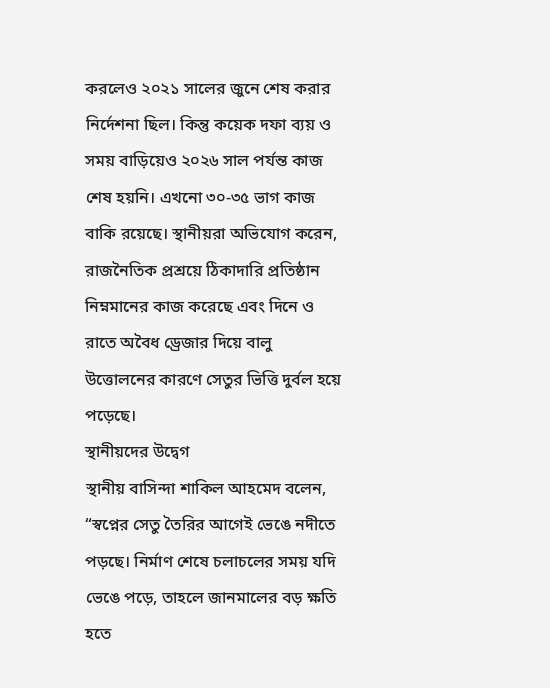করলেও ২০২১ সালের জুনে শেষ করার নির্দেশনা ছিল। কিন্তু কয়েক দফা ব্যয় ও সময় বাড়িয়েও ২০২৬ সাল পর্যন্ত কাজ শেষ হয়নি। এখনো ৩০-৩৫ ভাগ কাজ বাকি রয়েছে। স্থানীয়রা অভিযোগ করেন, রাজনৈতিক প্রশ্রয়ে ঠিকাদারি প্রতিষ্ঠান নিম্নমানের কাজ করেছে এবং দিনে ও রাতে অবৈধ ড্রেজার দিয়ে বালু উত্তোলনের কারণে সেতুর ভিত্তি দুর্বল হয়ে পড়েছে।
স্থানীয়দের উদ্বেগ
স্থানীয় বাসিন্দা শাকিল আহমেদ বলেন, “স্বপ্নের সেতু তৈরির আগেই ভেঙে নদীতে পড়ছে। নির্মাণ শেষে চলাচলের সময় যদি ভেঙে পড়ে, তাহলে জানমালের বড় ক্ষতি হতে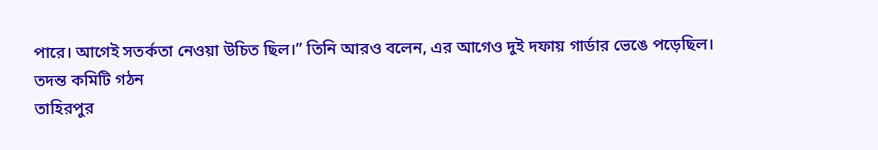পারে। আগেই সতর্কতা নেওয়া উচিত ছিল।” তিনি আরও বলেন, এর আগেও দুই দফায় গার্ডার ভেঙে পড়েছিল।
তদন্ত কমিটি গঠন
তাহিরপুর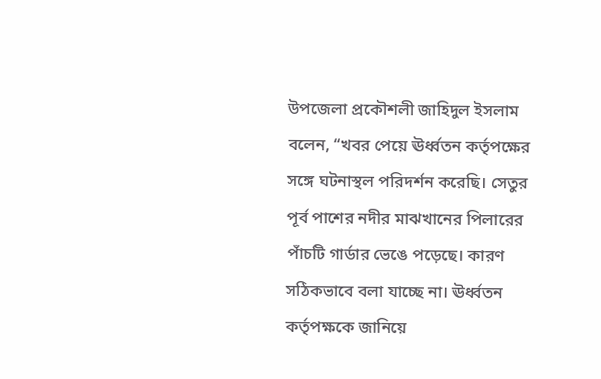উপজেলা প্রকৌশলী জাহিদুল ইসলাম বলেন, “খবর পেয়ে ঊর্ধ্বতন কর্তৃপক্ষের সঙ্গে ঘটনাস্থল পরিদর্শন করেছি। সেতুর পূর্ব পাশের নদীর মাঝখানের পিলারের পাঁচটি গার্ডার ভেঙে পড়েছে। কারণ সঠিকভাবে বলা যাচ্ছে না। ঊর্ধ্বতন কর্তৃপক্ষকে জানিয়ে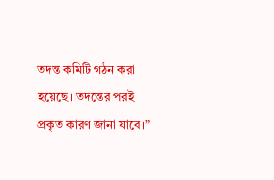তদন্ত কমিটি গঠন করা হয়েছে। তদন্তের পরই প্রকৃত কারণ জানা যাবে।”